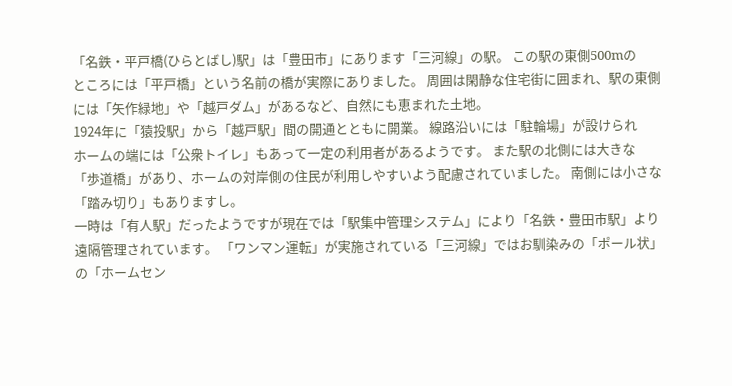「名鉄・平戸橋(ひらとばし)駅」は「豊田市」にあります「三河線」の駅。 この駅の東側500mの
ところには「平戸橋」という名前の橋が実際にありました。 周囲は閑静な住宅街に囲まれ、駅の東側
には「矢作緑地」や「越戸ダム」があるなど、自然にも恵まれた土地。
1924年に「猿投駅」から「越戸駅」間の開通とともに開業。 線路沿いには「駐輪場」が設けられ
ホームの端には「公衆トイレ」もあって一定の利用者があるようです。 また駅の北側には大きな
「歩道橋」があり、ホームの対岸側の住民が利用しやすいよう配慮されていました。 南側には小さな
「踏み切り」もありますし。
一時は「有人駅」だったようですが現在では「駅集中管理システム」により「名鉄・豊田市駅」より
遠隔管理されています。 「ワンマン運転」が実施されている「三河線」ではお馴染みの「ポール状」
の「ホームセン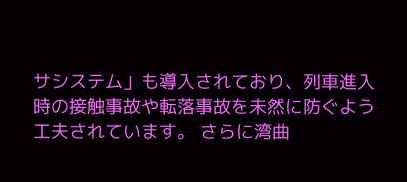サシステム」も導入されており、列車進入時の接触事故や転落事故を未然に防ぐよう
工夫されています。 さらに湾曲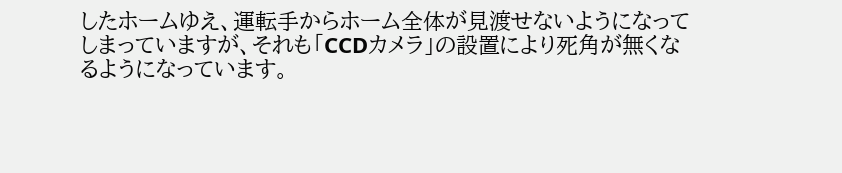したホームゆえ、運転手からホーム全体が見渡せないようになって
しまっていますが、それも「CCDカメラ」の設置により死角が無くなるようになっています。